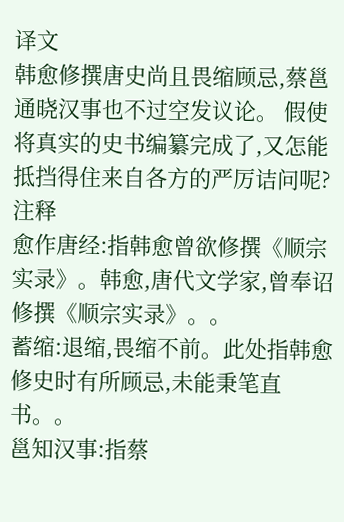译文
韩愈修撰唐史尚且畏缩顾忌,蔡邕通晓汉事也不过空发议论。 假使将真实的史书编纂完成了,又怎能抵挡得住来自各方的严厉诘问呢?
注释
愈作唐经:指韩愈曾欲修撰《顺宗实录》。韩愈,唐代文学家,曾奉诏修撰《顺宗实录》。。
蓄缩:退缩,畏缩不前。此处指韩愈修史时有所顾忌,未能秉笔直书。。
邕知汉事:指蔡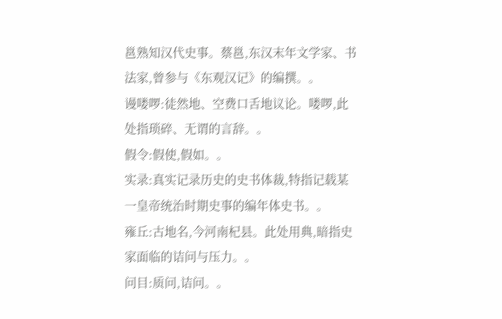邕熟知汉代史事。蔡邕,东汉末年文学家、书法家,曾参与《东观汉记》的编撰。。
谩喽啰:徒然地、空费口舌地议论。喽啰,此处指琐碎、无谓的言辞。。
假令:假使,假如。。
实录:真实记录历史的史书体裁,特指记载某一皇帝统治时期史事的编年体史书。。
雍丘:古地名,今河南杞县。此处用典,暗指史家面临的诘问与压力。。
问目:质问,诘问。。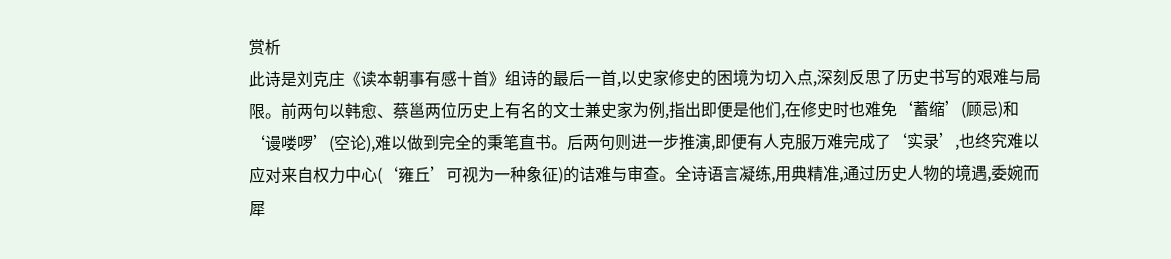赏析
此诗是刘克庄《读本朝事有感十首》组诗的最后一首,以史家修史的困境为切入点,深刻反思了历史书写的艰难与局限。前两句以韩愈、蔡邕两位历史上有名的文士兼史家为例,指出即便是他们,在修史时也难免‘蓄缩’(顾忌)和‘谩喽啰’(空论),难以做到完全的秉笔直书。后两句则进一步推演,即便有人克服万难完成了‘实录’,也终究难以应对来自权力中心(‘雍丘’可视为一种象征)的诘难与审查。全诗语言凝练,用典精准,通过历史人物的境遇,委婉而犀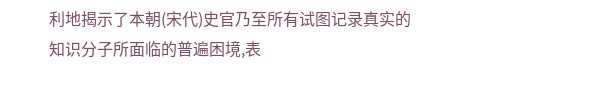利地揭示了本朝(宋代)史官乃至所有试图记录真实的知识分子所面临的普遍困境,表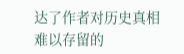达了作者对历史真相难以存留的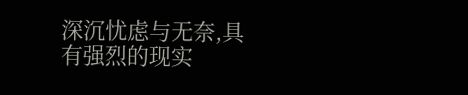深沉忧虑与无奈,具有强烈的现实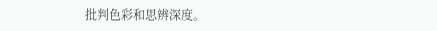批判色彩和思辨深度。